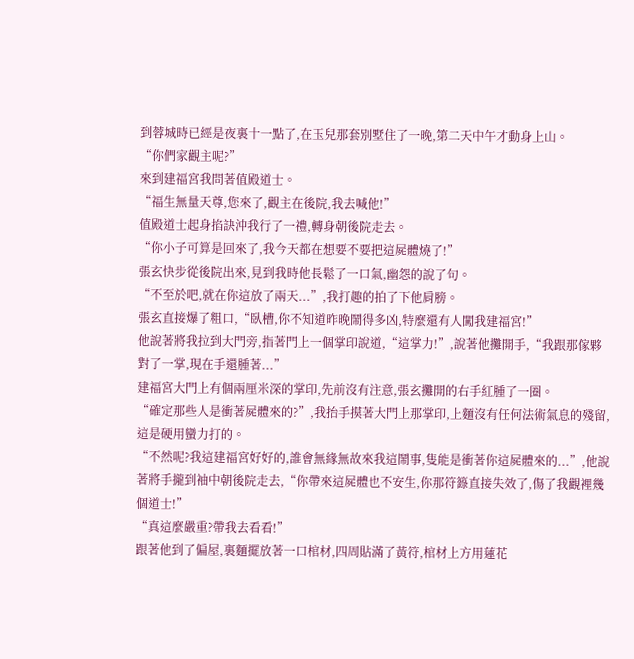到蓉城時已經是夜裏十一點了,在玉兒那套別墅住了一晚,第二天中午才動身上山。
“你們家觀主呢?”
來到建福宮我問著值殿道士。
“福生無量天尊,您來了,觀主在後院,我去喊他!”
值殿道士起身掐訣沖我行了一禮,轉身朝後院走去。
“你小子可算是回來了,我今天都在想要不要把這屍體燒了!”
張玄快步從後院出來,見到我時他長鬆了一口氣,幽怨的說了句。
“不至於吧,就在你這放了兩天...”,我打趣的拍了下他肩膀。
張玄直接爆了粗口,“臥槽,你不知道昨晚鬧得多凶,特麼還有人闖我建福宮!”
他說著將我拉到大門旁,指著門上一個掌印說道,“這掌力!”,說著他攤開手,“我跟那傢夥對了一掌,現在手還腫著...”
建福宮大門上有個兩厘米深的掌印,先前沒有注意,張玄攤開的右手紅腫了一圈。
“確定那些人是衝著屍體來的?”,我抬手摸著大門上那掌印,上麵沒有任何法術氣息的殘留,這是硬用蠻力打的。
“不然呢?我這建福宮好好的,誰會無緣無故來我這鬧事,隻能是衝著你這屍體來的...”,他說著將手攏到袖中朝後院走去,“你帶來這屍體也不安生,你那符籙直接失效了,傷了我觀裡幾個道士!”
“真這麼嚴重?帶我去看看!”
跟著他到了偏屋,裏麵擺放著一口棺材,四周貼滿了黃符,棺材上方用蓮花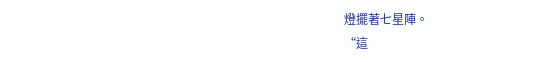燈擺著七星陣。
“這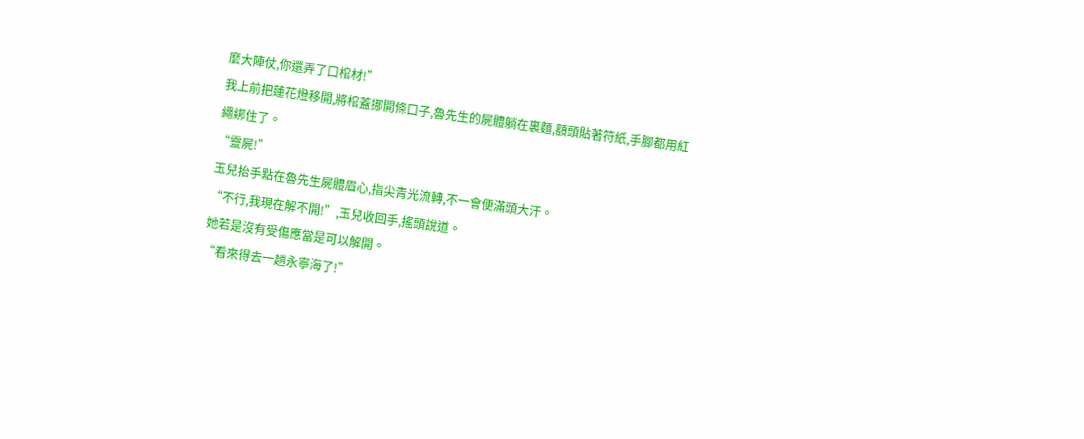麼大陣仗,你還弄了口棺材!”
我上前把蓮花燈移開,將棺蓋挪開條口子,魯先生的屍體躺在裏麵,額頭貼著符紙,手腳都用紅繩綁住了。
“靈屍!”
玉兒抬手點在魯先生屍體眉心,指尖青光流轉,不一會便滿頭大汗。
“不行,我現在解不開!”,玉兒收回手,搖頭說道。
她若是沒有受傷應當是可以解開。
“看來得去一趟永寧海了!”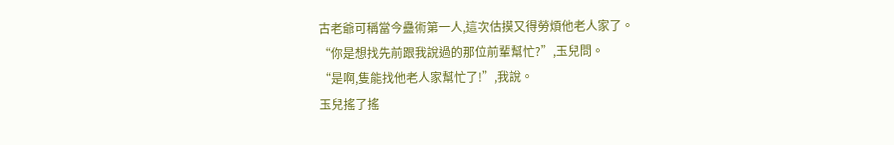古老爺可稱當今蠱術第一人,這次估摸又得勞煩他老人家了。
“你是想找先前跟我說過的那位前輩幫忙?”,玉兒問。
“是啊,隻能找他老人家幫忙了!”,我說。
玉兒搖了搖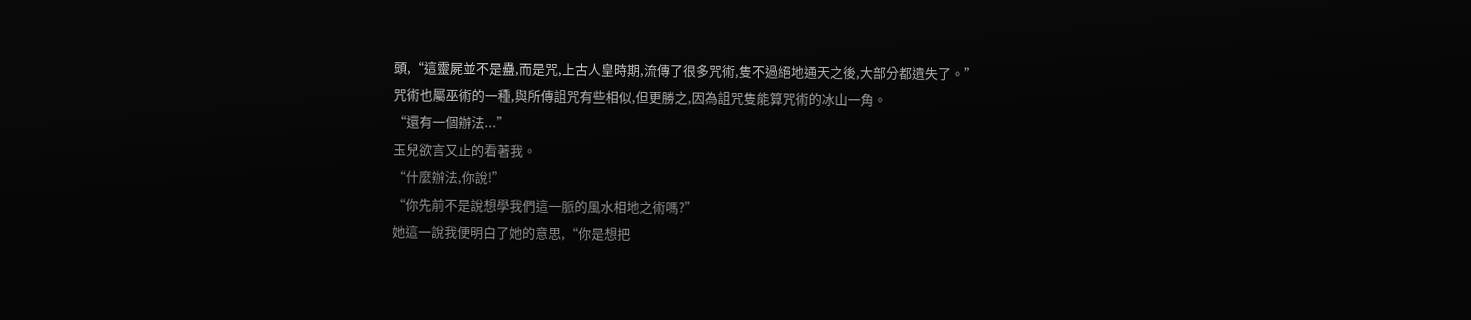頭,“這靈屍並不是蠱,而是咒,上古人皇時期,流傳了很多咒術,隻不過絕地通天之後,大部分都遺失了。”
咒術也屬巫術的一種,與所傳詛咒有些相似,但更勝之,因為詛咒隻能算咒術的冰山一角。
“還有一個辦法...”
玉兒欲言又止的看著我。
“什麼辦法,你說!”
“你先前不是說想學我們這一脈的風水相地之術嗎?”
她這一說我便明白了她的意思,“你是想把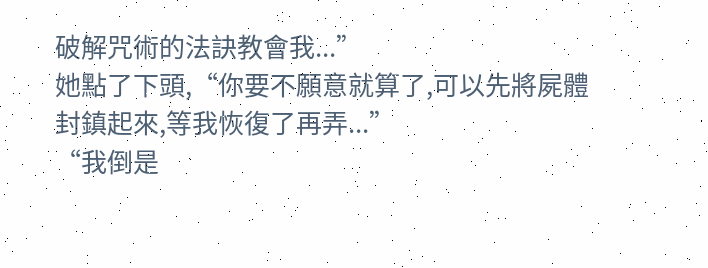破解咒術的法訣教會我...”
她點了下頭,“你要不願意就算了,可以先將屍體封鎮起來,等我恢復了再弄...”
“我倒是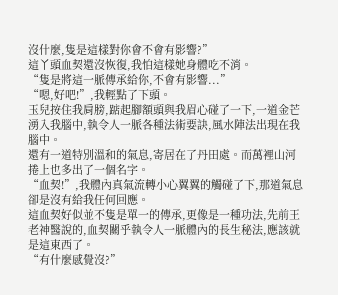沒什麼,隻是這樣對你會不會有影響?”
這丫頭血契還沒恢復,我怕這樣她身體吃不消。
“隻是將這一脈傳承給你,不會有影響...”
“嗯,好吧!”,我輕點了下頭。
玉兒按住我肩膀,踮起腳額頭與我眉心碰了一下,一道金芒湧入我腦中,執令人一脈各種法術要訣,風水陣法出現在我腦中。
還有一道特別溫和的氣息,寄居在了丹田處。而萬裡山河捲上也多出了一個名字。
“血契!”,我體內真氣流轉小心翼翼的觸碰了下,那道氣息卻是沒有給我任何回應。
這血契好似並不隻是單一的傳承,更像是一種功法,先前王老神醫說的,血契關乎執令人一脈體內的長生秘法,應該就是這東西了。
“有什麼感覺沒?”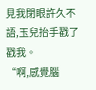見我閉眼許久不語,玉兒抬手戳了戳我。
“啊,感覺腦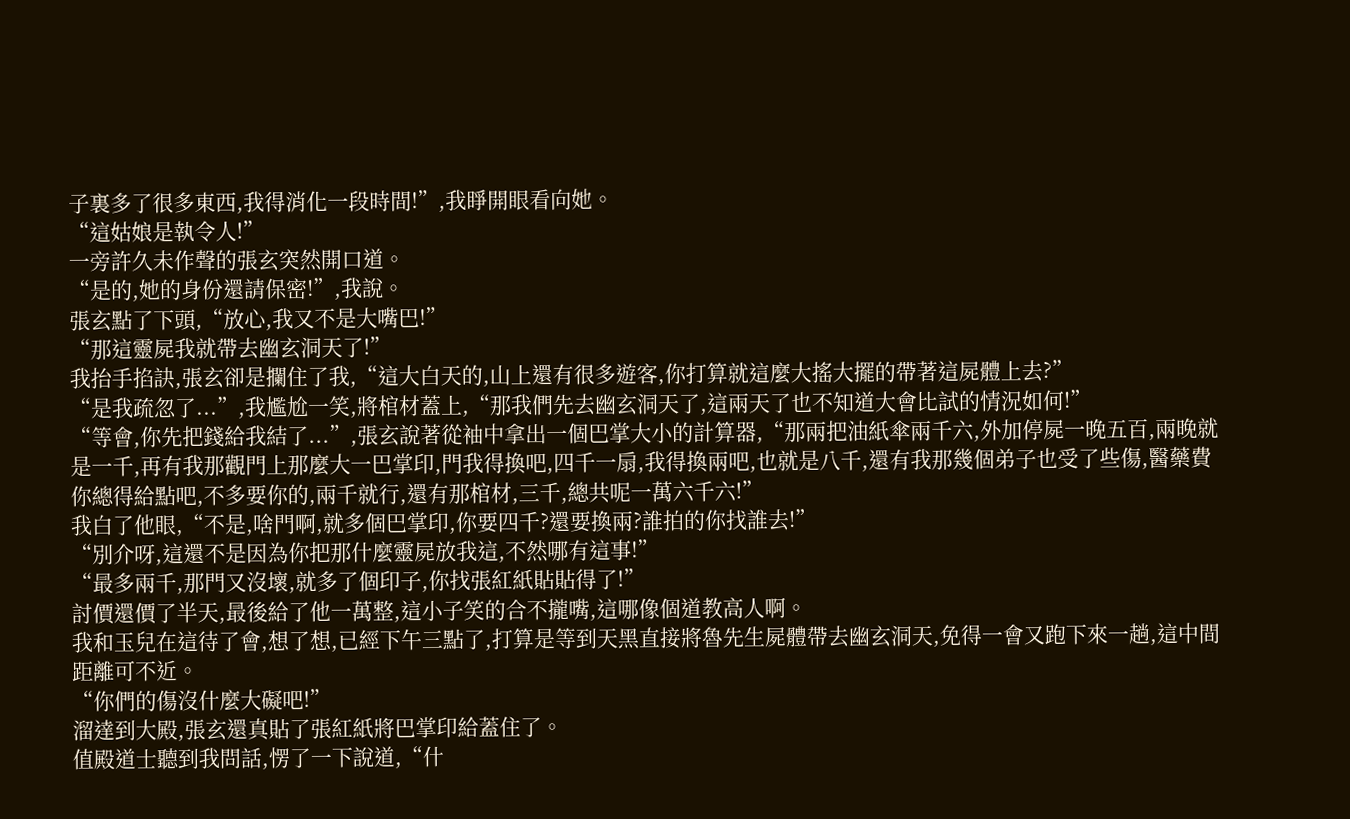子裏多了很多東西,我得消化一段時間!”,我睜開眼看向她。
“這姑娘是執令人!”
一旁許久未作聲的張玄突然開口道。
“是的,她的身份還請保密!”,我說。
張玄點了下頭,“放心,我又不是大嘴巴!”
“那這靈屍我就帶去幽玄洞天了!”
我抬手掐訣,張玄卻是攔住了我,“這大白天的,山上還有很多遊客,你打算就這麼大搖大擺的帶著這屍體上去?”
“是我疏忽了...”,我尷尬一笑,將棺材蓋上,“那我們先去幽玄洞天了,這兩天了也不知道大會比試的情況如何!”
“等會,你先把錢給我結了...”,張玄說著從袖中拿出一個巴掌大小的計算器,“那兩把油紙傘兩千六,外加停屍一晚五百,兩晚就是一千,再有我那觀門上那麼大一巴掌印,門我得換吧,四千一扇,我得換兩吧,也就是八千,還有我那幾個弟子也受了些傷,醫藥費你總得給點吧,不多要你的,兩千就行,還有那棺材,三千,總共呢一萬六千六!”
我白了他眼,“不是,啥門啊,就多個巴掌印,你要四千?還要換兩?誰拍的你找誰去!”
“別介呀,這還不是因為你把那什麼靈屍放我這,不然哪有這事!”
“最多兩千,那門又沒壞,就多了個印子,你找張紅紙貼貼得了!”
討價還價了半天,最後給了他一萬整,這小子笑的合不攏嘴,這哪像個道教高人啊。
我和玉兒在這待了會,想了想,已經下午三點了,打算是等到天黑直接將魯先生屍體帶去幽玄洞天,免得一會又跑下來一趟,這中間距離可不近。
“你們的傷沒什麼大礙吧!”
溜達到大殿,張玄還真貼了張紅紙將巴掌印給蓋住了。
值殿道士聽到我問話,愣了一下說道,“什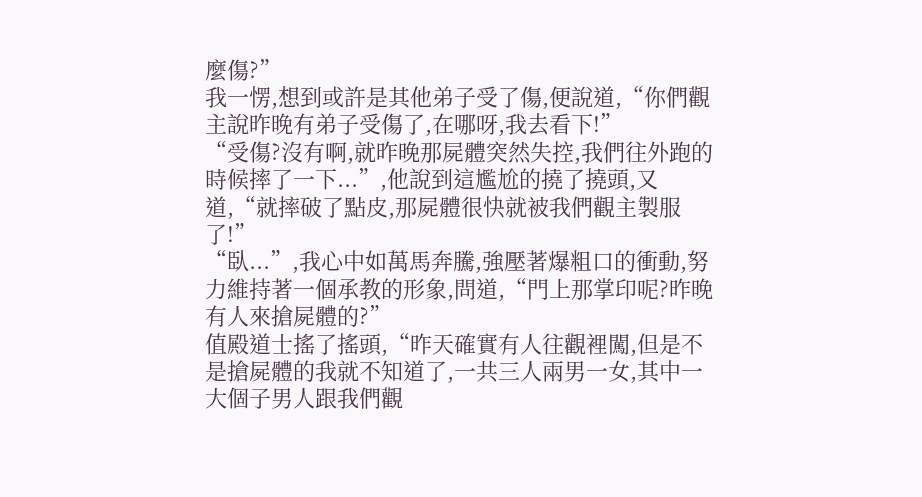麼傷?”
我一愣,想到或許是其他弟子受了傷,便說道,“你們觀主說昨晚有弟子受傷了,在哪呀,我去看下!”
“受傷?沒有啊,就昨晚那屍體突然失控,我們往外跑的時候摔了一下...”,他說到這尷尬的撓了撓頭,又道,“就摔破了點皮,那屍體很快就被我們觀主製服了!”
“臥...”,我心中如萬馬奔騰,強壓著爆粗口的衝動,努力維持著一個承教的形象,問道,“門上那掌印呢?昨晚有人來搶屍體的?”
值殿道士搖了搖頭,“昨天確實有人往觀裡闖,但是不是搶屍體的我就不知道了,一共三人兩男一女,其中一大個子男人跟我們觀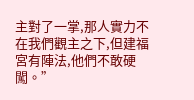主對了一掌,那人實力不在我們觀主之下,但建福宮有陣法,他們不敢硬闖。”